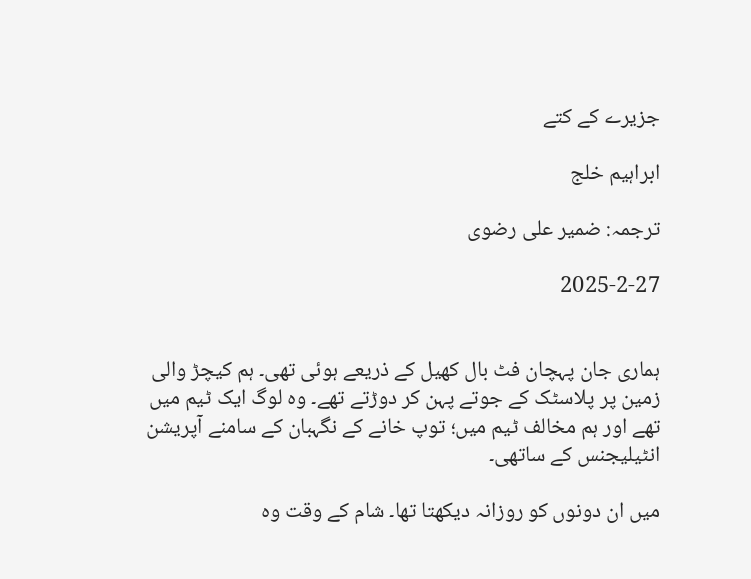جزیرے کے کتے

ابراہیم خلج

ترجمہ: ضمیر علی رضوی

2025-2-27


ہماری جان پہچان فٹ بال کھیل کے ذریعے ہوئی تھی۔ ہم کیچڑ والی زمین پر پلاسٹک کے جوتے پہن کر دوڑتے تھے۔ وہ لوگ ایک ٹیم میں تھے اور ہم مخالف ٹیم میں؛ توپ خانے کے نگہبان کے سامنے آپریشن انٹیلیجنس کے ساتھی۔

میں ان دونوں کو روزانہ دیکھتا تھا۔ شام کے وقت وہ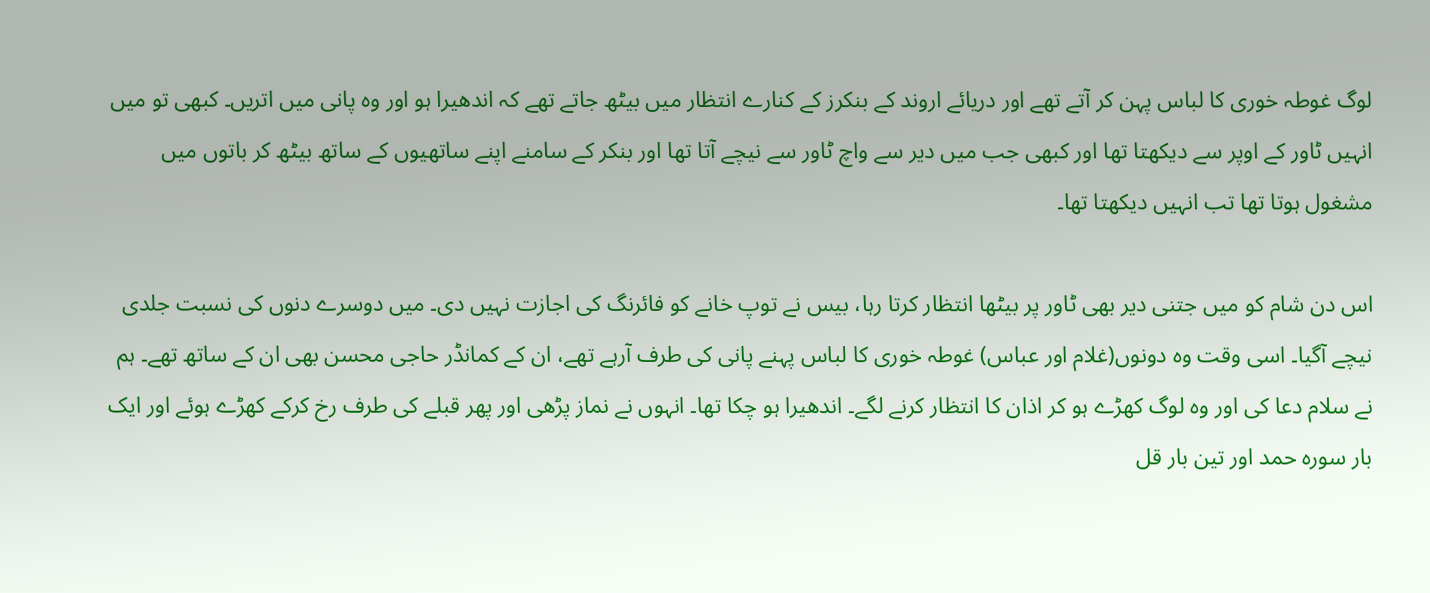لوگ غوطہ خوری کا لباس پہن کر آتے تھے اور دریائے اروند کے بنکرز کے کنارے انتظار میں بیٹھ جاتے تھے کہ اندھیرا ہو اور وہ پانی میں اتریں۔ کبھی تو میں انہیں ٹاور کے اوپر سے دیکھتا تھا اور کبھی جب میں دیر سے واچ ٹاور سے نیچے آتا تھا اور بنکر کے سامنے اپنے ساتھیوں کے ساتھ بیٹھ کر باتوں میں مشغول ہوتا تھا تب انہیں دیکھتا تھا۔

اس دن شام کو میں جتنی دیر بھی ٹاور پر بیٹھا انتظار کرتا رہا، بیس نے توپ خانے کو فائرنگ کی اجازت نہیں دی۔ میں دوسرے دنوں کی نسبت جلدی نیچے آگیا۔ اسی وقت وہ دونوں(غلام اور عباس) غوطہ خوری کا لباس پہنے پانی کی طرف آرہے تھے، ان کے کمانڈر حاجی محسن بھی ان کے ساتھ تھے۔ ہم نے سلام دعا کی اور وہ لوگ کھڑے ہو کر اذان کا انتظار کرنے لگے۔ اندھیرا ہو چکا تھا۔ انہوں نے نماز پڑھی اور پھر قبلے کی طرف رخ کرکے کھڑے ہوئے اور ایک بار سورہ حمد اور تین بار قل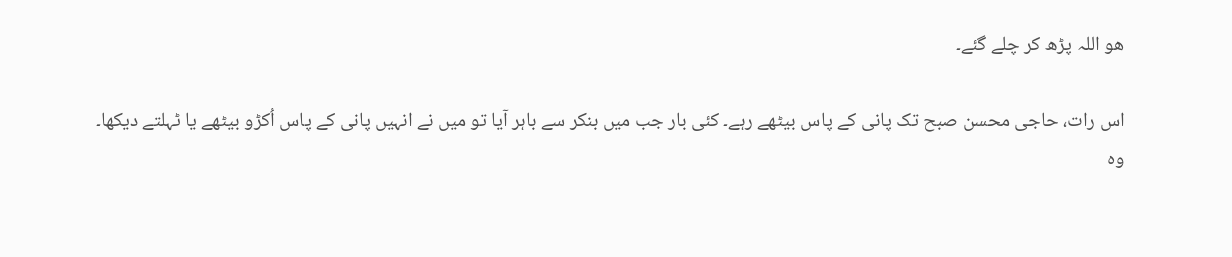ھو اللہ پڑھ کر چلے گئے۔

اس رات، حاجی محسن صبح تک پانی کے پاس بیٹھے رہے۔ کئی بار جب میں بنکر سے باہر آیا تو میں نے انہیں پانی کے پاس اُکڑو بیٹھے یا ٹہلتے دیکھا۔ وہ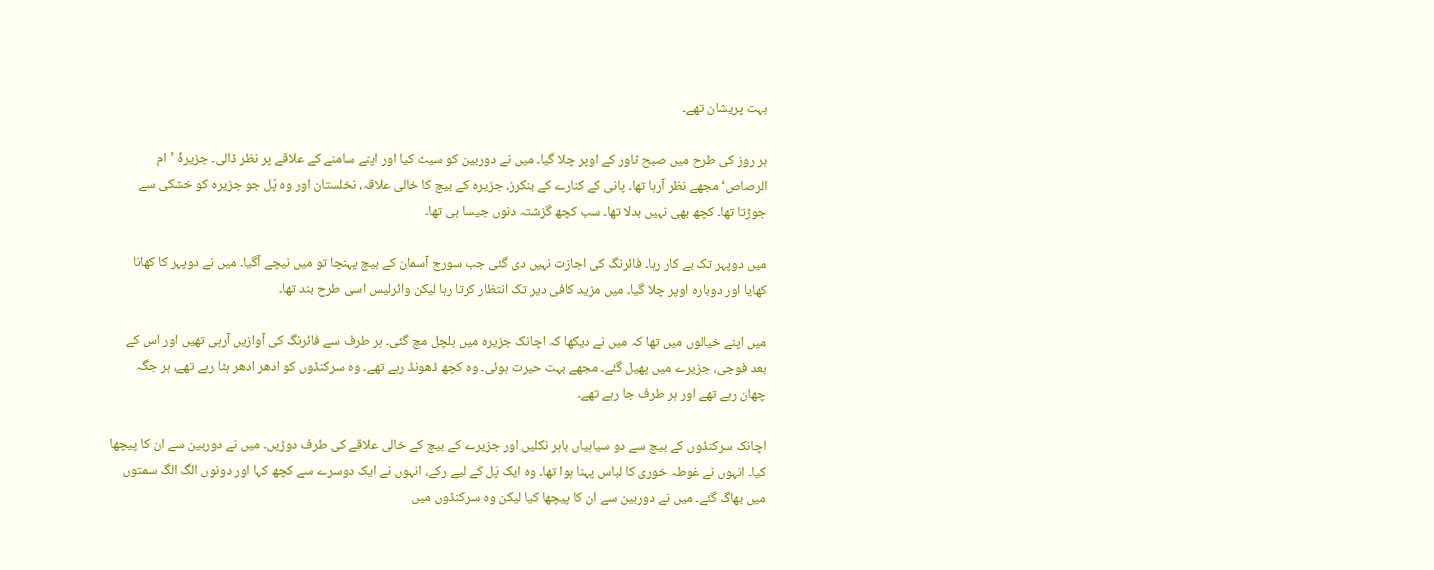بہت پریشان تھے۔

ہر روز کی طرح میں صبح ٹاور کے اوپر چلا گیا۔ میں نے دوربین کو سیٹ کیا اور اپنے سامنے کے علاقے پر نظر ڈالی۔ جزیرۂ ’ام الرصاص‘ مجھے نظر آرہا تھا۔ پانی کے کنارے کے بنکرز، جزیرہ کے بیچ کا خالی علاقہ، نخلستان اور وہ پُل جو جزیرہ کو خشکی سے جوڑتا تھا۔ کچھ بھی نہیں بدلا تھا۔ سب کچھ گزشتہ دنوں جیسا ہی تھا۔

میں دوپہر تک بے کار رہا۔ فائرنگ کی اجازت نہیں دی گئی جب سورج آسمان کے بیچ پہنچا تو میں نیچے آگیا۔ میں نے دوپہر کا کھانا کھایا اور دوبارہ اوپر چلا گیا۔ میں مزید کافی دیر تک انتظار کرتا رہا لیکن وائرلیس اسی طرح بند تھا۔

میں اپنے خیالوں میں تھا کہ میں نے دیکھا کہ اچانک جزیرہ میں ہلچل مچ گئی۔ ہر طرف سے فائرنگ کی آوازیں آرہی تھیں اور اس کے بعد فوجی، جزیرے میں پھیل گئے۔ مجھے بہت حیرت ہوئی۔ وہ کچھ ڈھونڈ رہے تھے۔ وہ سرکنڈوں کو ادھر ادھر ہٹا رہے تھے، ہر جگہ چھان رہے تھے اور ہر طرف جا رہے تھے۔

اچانک سرکنڈوں کے بیچ سے دو سیاہیاں باہر نکلیں اور جزیرے کے بیچ کے خالی علاقے کی طرف دوڑیں۔ میں نے دوربین سے ان کا پیچھا کیا۔ انہوں نے غوطہ خوری کا لباس پہنا ہوا تھا۔ وہ ایک پَل کے لیے رکے، انہوں نے ایک دوسرے سے کچھ کہا اور دونوں الگ الگ سمتوں میں بھاگ گئے۔ میں نے دوربین سے ان کا پیچھا کیا لیکن وہ سرکنڈوں میں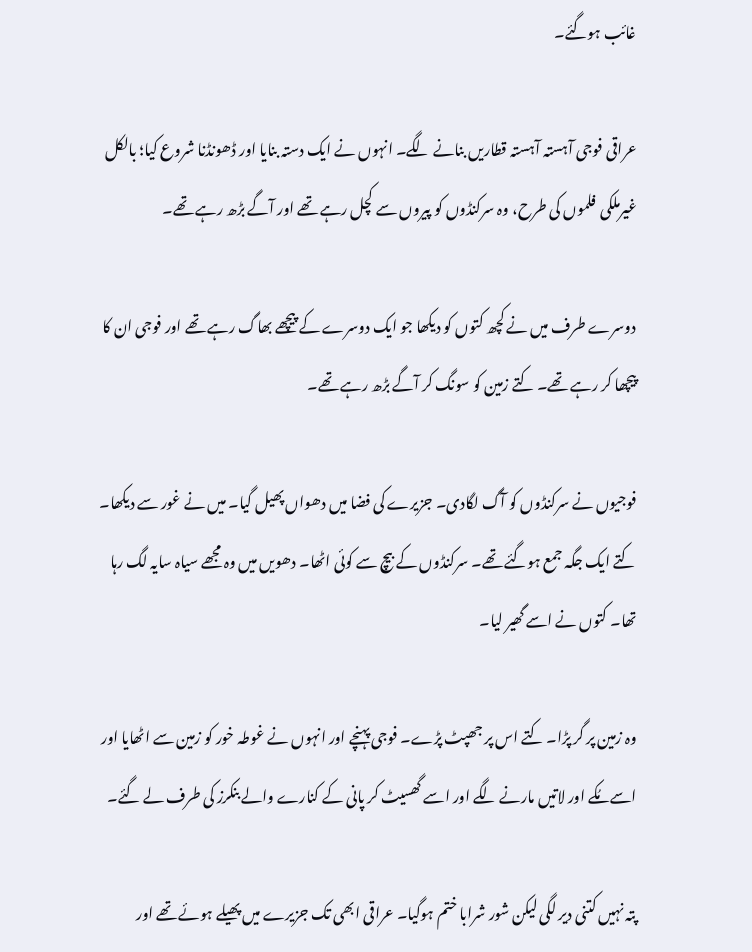غائب ہوگئے۔

عراقی فوجی آہستہ آہستہ قطاریں بنانے لگے۔ انہوں نے ایک دستہ بنایا اور ڈھونڈنا شروع کیا؛ بالکل غیرملکی  فلموں کی طرح، وہ سرکنڈوں کو پیروں سے کچل رہے تھے اور آگے بڑھ رہے تھے۔

دوسرے طرف میں نے کچھ کتوں کو دیکھا جو ایک دوسرے کے پیچھے بھاگ رہے تھے اور فوجی ان کا پیچھا کر رہے تھے۔ کتے زمین کو سونگ کر آگے بڑھ رہے تھے۔

فوجیوں نے سرکنڈوں کو آگ لگادی۔ جزیرے کی فضا میں دھواں پھیل گیا۔ میں نے غور سے دیکھا۔ کتے ایک جگہ جمع ہوگئے تھے۔ سرکنڈوں کے بیچ سے کوئی اٹھا۔ دھویں میں وہ مجھے سیاہ سایہ لگ رہا تھا۔ کتوں نے اسے گھیر لیا۔

وہ زمین پر گر پڑا۔ کتے اس پر جھپٹ پڑے۔ فوجی پہنچے اور انہوں نے غوطہ خور کو زمین سے اٹھایا اور اسے مُکے اور لاتیں مارنے لگے اور اسے گھسیٹ کر پانی کے کنارے والے بنکرز کی طرف لے گئے۔

پتہ نہیں کتنی دیر لگی لیکن شور شرابا ختم ہوگیا۔ عراقی ابھی تک جزیرے میں پھیلے ہوئے تھے اور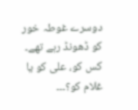دوسرے غوطہ خور کو ڈھونڈ رہے تھے۔ کس کو، علی کو یا غلام کو؟۔۔۔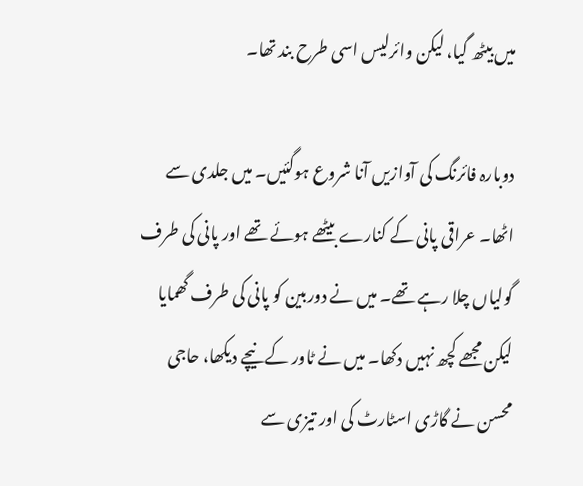میں بیٹھ گیا، لیکن وائرلیس اسی طرح بند تھا۔

دوبارہ فائرنگ کی آوازیں آنا شروع ہوگئیں۔ میں جلدی سے اٹھا۔ عراقی پانی کے کنارے بیٹھے ہوئے تھے اور پانی کی طرف گولیاں چلا رہے تھے۔ میں نے دوربین کو پانی کی طرف گھمایا لیکن مجھے کچھ نہیں دکھا۔ میں نے ٹاور کے نیچے دیکھا، حاجی محسن نے گاڑی اسٹارٹ کی اور تیزی سے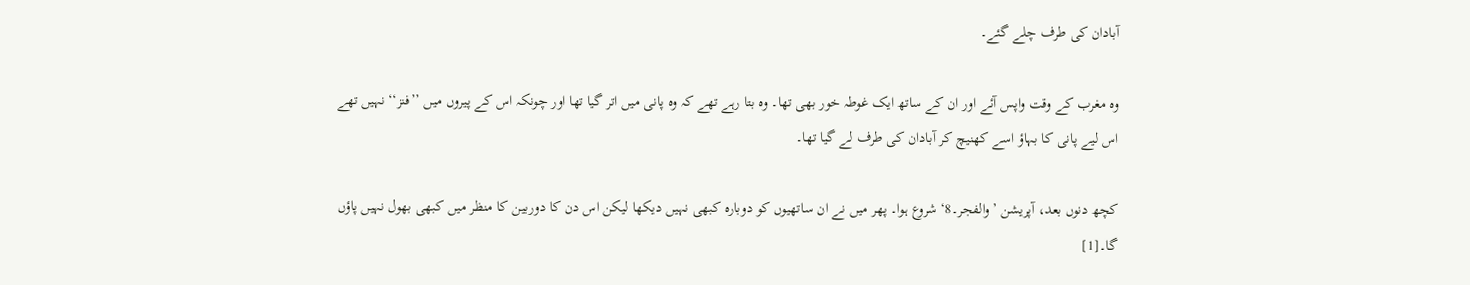آبادان کی طرف چلے گئے۔

وہ مغرب کے وقت واپس آئے اور ان کے ساتھ ایک غوطہ خور بھی تھا۔ وہ بتا رہے تھے کہ وہ پانی میں اتر گیا تھا اور چونکہ اس کے پیروں میں ’’فنز‘‘ نہیں تھے اس لیے پانی کا بہاؤ اسے کھنیچ کر آبادان کی طرف لے گیا تھا۔

کچھ دنوں بعد، آپریشن ’والفجر۔8‘ شروع ہوا۔ پھر میں نے ان ساتھیوں کو دوبارہ کبھی نہیں دیکھا لیکن اس دن کا دوربین کا منظر میں کبھی بھول نہیں پاؤں گا۔[1]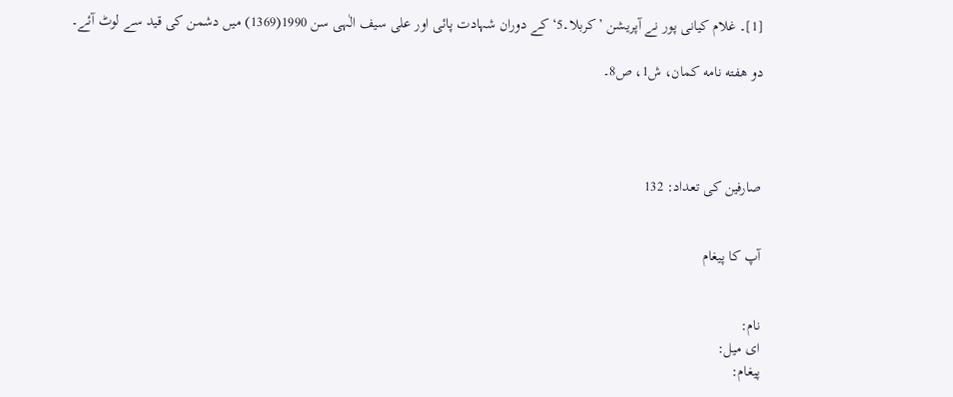[1]۔ غلام کیانی پور نے آپریشن ’کربلا۔5‘ کے دوران شہادت پائی اور علی سیف الٰہی سن 1990(1369) میں دشمن کی قید سے لوٹ آئے۔

دو ھفته نامه کمان، ش1، ص8۔




صارفین کی تعداد: 132


آپ کا پیغام


نام:
ای میل:
پیغام: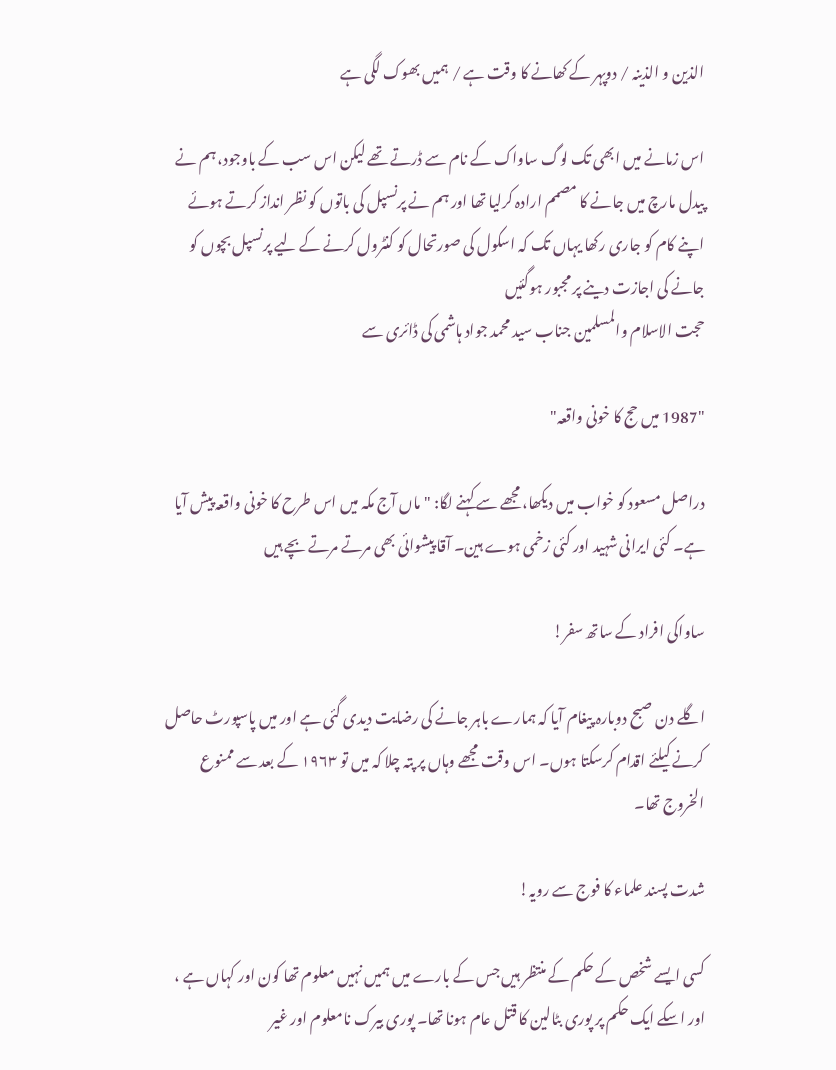الذین و الذینہ / دوپہر کے کھانے کا وقت ہے / ہمیں بھوک لگی ہے

اس زمانے میں ابھی تک لوگ ساواک کے نام سے ڈرتے تھے لیکن اس سب کے باوجود، ہم نے پیدل مارچ میں جانے کا مصمم ارادہ کرلیا تھا اور ہم نے پرنسپل کی باتوں کو نظر انداز کرتے ہوئے اپنے کام کو جاری رکھا یہاں تک کہ اسکول کی صورتحال کو کنٹرول کرنے کے لیے پرنسپل بچوں کو جانے کی اجازت دینے پر مجبور ہوگئیں
حجت الاسلام والمسلمین جناب سید محمد جواد ہاشمی کی ڈائری سے

"1987 میں حج کا خونی واقعہ"

دراصل مسعود کو خواب میں دیکھا، مجھے سے کہنے لگا: "ماں آج مکہ میں اس طرح کا خونی واقعہ پیش آیا ہے۔ کئی ایرانی شہید اور کئی زخمی ہوے ہین۔ آقا پیشوائی بھی مرتے مرتے بچے ہیں

ساواکی افراد کے ساتھ سفر!

اگلے دن صبح دوبارہ پیغام آیا کہ ہمارے باہر جانے کی رضایت دیدی گئی ہے اور میں پاسپورٹ حاصل کرنے کیلئے اقدام کرسکتا ہوں۔ اس وقت مجھے وہاں پر پتہ چلا کہ میں تو ۱۹۶۳ کے بعد سے ممنوع الخروج تھا۔

شدت پسند علماء کا فوج سے رویہ!

کسی ایسے شخص کے حکم کے منتظر ہیں جس کے بارے میں ہمیں نہیں معلوم تھا کون اور کہاں ہے ، اور اسکے ایک حکم پر پوری بٹالین کا قتل عام ہونا تھا۔ پوری بیرک نامعلوم اور غیر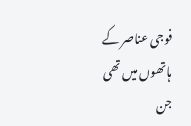فوجی عناصر کے ہاتھوں میں تھی جن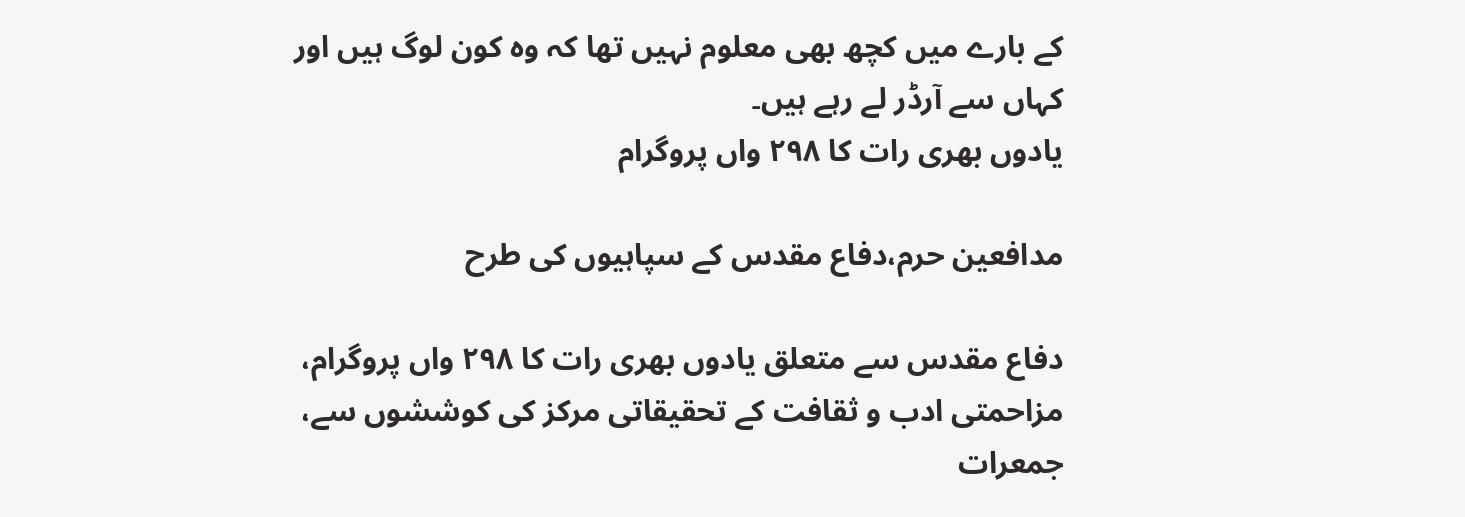کے بارے میں کچھ بھی معلوم نہیں تھا کہ وہ کون لوگ ہیں اور کہاں سے آرڈر لے رہے ہیں۔
یادوں بھری رات کا ۲۹۸ واں پروگرام

مدافعین حرم،دفاع مقدس کے سپاہیوں کی طرح

دفاع مقدس سے متعلق یادوں بھری رات کا ۲۹۸ واں پروگرام، مزاحمتی ادب و ثقافت کے تحقیقاتی مرکز کی کوششوں سے، جمعرات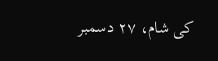کی شام، ۲۷ دسمبر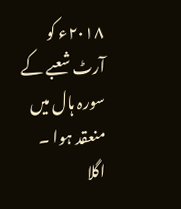۲۰۱۸ء کو آرٹ شعبے کے سورہ ہال میں منعقد ہوا ۔ اگلا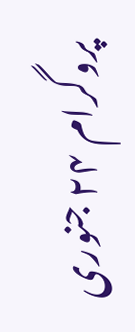پروگرام ۲۴ جنوری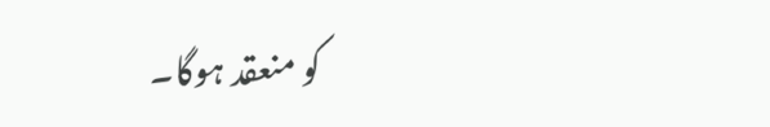کو منعقد ہوگا۔